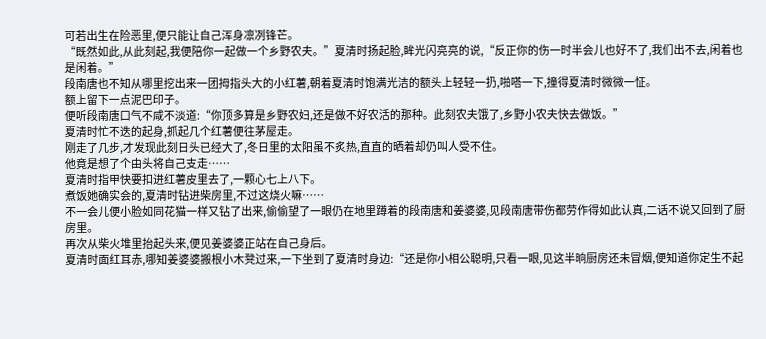可若出生在险恶里,便只能让自己浑身凛冽锋芒。
“既然如此,从此刻起,我便陪你一起做一个乡野农夫。”夏清时扬起脸,眸光闪亮亮的说,“反正你的伤一时半会儿也好不了,我们出不去,闲着也是闲着。”
段南唐也不知从哪里挖出来一团拇指头大的小红薯,朝着夏清时饱满光洁的额头上轻轻一扔,啪嗒一下,撞得夏清时微微一怔。
额上留下一点泥巴印子。
便听段南唐口气不咸不淡道:“你顶多算是乡野农妇,还是做不好农活的那种。此刻农夫饿了,乡野小农夫快去做饭。”
夏清时忙不迭的起身,抓起几个红薯便往茅屋走。
刚走了几步,才发现此刻日头已经大了,冬日里的太阳虽不炙热,直直的晒着却仍叫人受不住。
他竟是想了个由头将自己支走……
夏清时指甲快要扣进红薯皮里去了,一颗心七上八下。
煮饭她确实会的,夏清时钻进柴房里,不过这烧火嘛……
不一会儿便小脸如同花猫一样又钻了出来,偷偷望了一眼仍在地里蹲着的段南唐和姜婆婆,见段南唐带伤都劳作得如此认真,二话不说又回到了厨房里。
再次从柴火堆里抬起头来,便见姜婆婆正站在自己身后。
夏清时面红耳赤,哪知姜婆婆搬根小木凳过来,一下坐到了夏清时身边:“还是你小相公聪明,只看一眼,见这半晌厨房还未冒烟,便知道你定生不起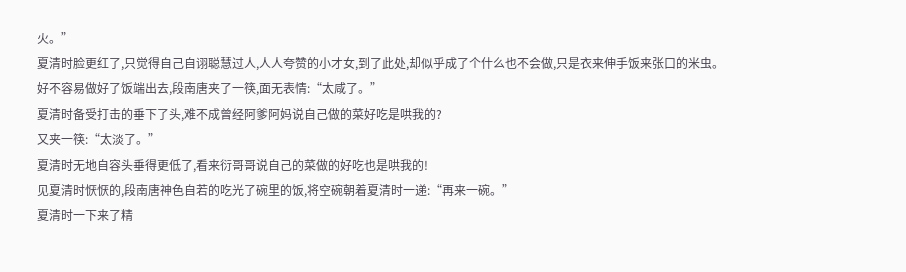火。”
夏清时脸更红了,只觉得自己自诩聪慧过人,人人夸赞的小才女,到了此处,却似乎成了个什么也不会做,只是衣来伸手饭来张口的米虫。
好不容易做好了饭端出去,段南唐夹了一筷,面无表情:“太咸了。”
夏清时备受打击的垂下了头,难不成曾经阿爹阿妈说自己做的菜好吃是哄我的?
又夹一筷:“太淡了。”
夏清时无地自容头垂得更低了,看来衍哥哥说自己的菜做的好吃也是哄我的!
见夏清时恹恹的,段南唐神色自若的吃光了碗里的饭,将空碗朝着夏清时一递:“再来一碗。”
夏清时一下来了精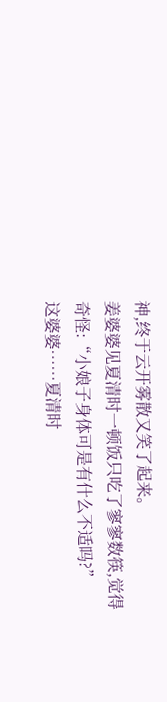神,终于云开雾散又笑了起来。
姜婆婆见夏清时一顿饭只吃了寥寥数筷,觉得奇怪:“小娘子身体可是有什么不适吗?”
这婆婆……夏清时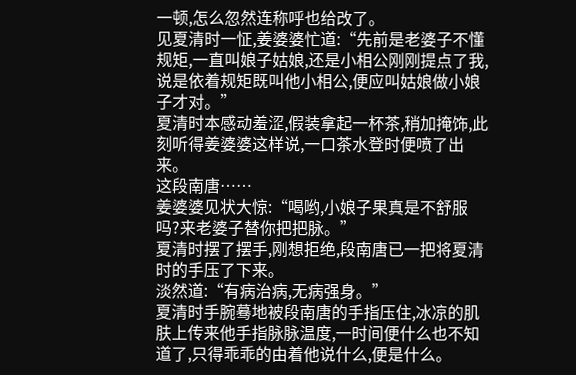一顿,怎么忽然连称呼也给改了。
见夏清时一怔,姜婆婆忙道:“先前是老婆子不懂规矩,一直叫娘子姑娘,还是小相公刚刚提点了我,说是依着规矩既叫他小相公,便应叫姑娘做小娘子才对。”
夏清时本感动羞涩,假装拿起一杯茶,稍加掩饰,此刻听得姜婆婆这样说,一口茶水登时便喷了出来。
这段南唐……
姜婆婆见状大惊:“喝哟,小娘子果真是不舒服吗?来老婆子替你把把脉。”
夏清时摆了摆手,刚想拒绝,段南唐已一把将夏清时的手压了下来。
淡然道:“有病治病,无病强身。”
夏清时手腕蓦地被段南唐的手指压住,冰凉的肌肤上传来他手指脉脉温度,一时间便什么也不知道了,只得乖乖的由着他说什么,便是什么。